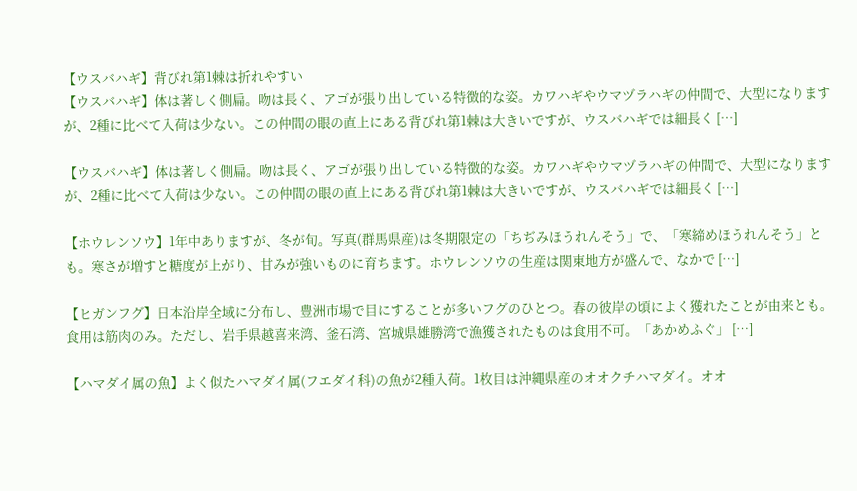【ウスバハギ】背びれ第1棘は折れやすい
【ウスバハギ】体は著しく側扁。吻は長く、アゴが張り出している特徴的な姿。カワハギやウマヅラハギの仲間で、大型になりますが、2種に比べて入荷は少ない。この仲間の眼の直上にある背びれ第1棘は大きいですが、ウスバハギでは細長く […]

【ウスバハギ】体は著しく側扁。吻は長く、アゴが張り出している特徴的な姿。カワハギやウマヅラハギの仲間で、大型になりますが、2種に比べて入荷は少ない。この仲間の眼の直上にある背びれ第1棘は大きいですが、ウスバハギでは細長く […]

【ホウレンソウ】1年中ありますが、冬が旬。写真(群馬県産)は冬期限定の「ちぢみほうれんそう」で、「寒締めほうれんそう」とも。寒さが増すと糖度が上がり、甘みが強いものに育ちます。ホウレンソウの生産は関東地方が盛んで、なかで […]

【ヒガンフグ】日本沿岸全域に分布し、豊洲市場で目にすることが多いフグのひとつ。春の彼岸の頃によく獲れたことが由来とも。食用は筋肉のみ。ただし、岩手県越喜来湾、釜石湾、宮城県雄勝湾で漁獲されたものは食用不可。「あかめふぐ」 […]

【ハマダイ属の魚】よく似たハマダイ属(フエダイ科)の魚が2種入荷。1枚目は沖縄県産のオオクチハマダイ。オオ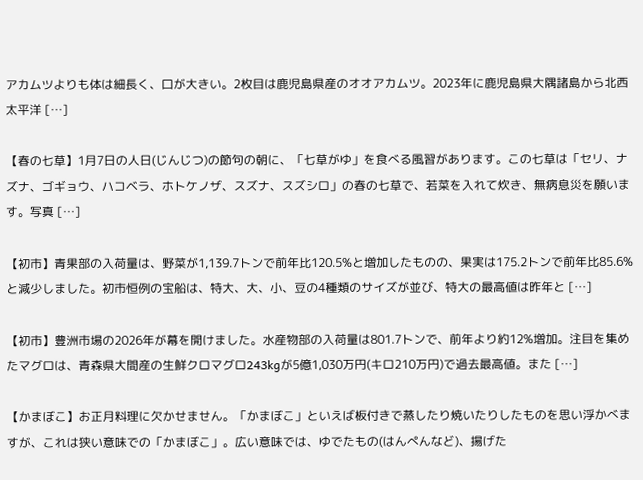アカムツよりも体は細長く、口が大きい。2枚目は鹿児島県産のオオアカムツ。2023年に鹿児島県大隅諸島から北西太平洋 […]

【春の七草】1月7日の人日(じんじつ)の節句の朝に、「七草がゆ」を食べる風習があります。この七草は「セリ、ナズナ、ゴギョウ、ハコベラ、ホトケノザ、スズナ、スズシロ」の春の七草で、若菜を入れて炊き、無病息災を願います。写真 […]

【初市】青果部の入荷量は、野菜が1,139.7トンで前年比120.5%と増加したものの、果実は175.2トンで前年比85.6%と減少しました。初市恒例の宝船は、特大、大、小、豆の4種類のサイズが並び、特大の最高値は昨年と […]

【初市】豊洲市場の2026年が幕を開けました。水産物部の入荷量は801.7トンで、前年より約12%増加。注目を集めたマグロは、青森県大間産の生鮮クロマグロ243kgが5億1,030万円(キロ210万円)で過去最高値。また […]

【かまぼこ】お正月料理に欠かせません。「かまぼこ」といえば板付きで蒸したり焼いたりしたものを思い浮かべますが、これは狭い意味での「かまぼこ」。広い意味では、ゆでたもの(はんぺんなど)、揚げた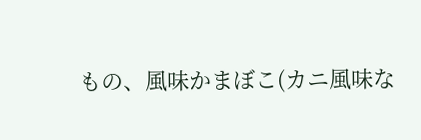もの、風味かまぼこ(カニ風味な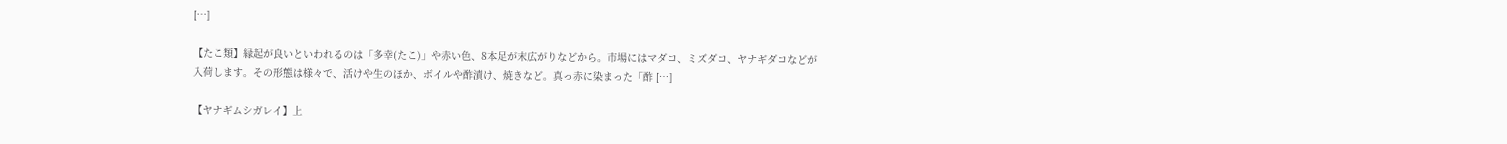[…]

【たこ類】縁起が良いといわれるのは「多幸(たこ)」や赤い色、8本足が末広がりなどから。市場にはマダコ、ミズダコ、ヤナギダコなどが入荷します。その形態は様々で、活けや生のほか、ボイルや酢漬け、焼きなど。真っ赤に染まった「酢 […]

【ヤナギムシガレイ】上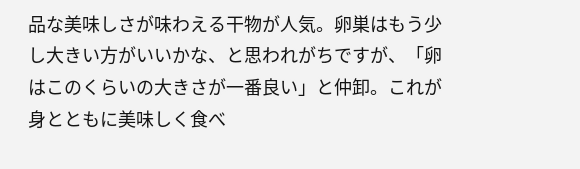品な美味しさが味わえる干物が人気。卵巣はもう少し大きい方がいいかな、と思われがちですが、「卵はこのくらいの大きさが一番良い」と仲卸。これが身とともに美味しく食べ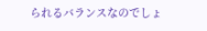られるバランスなのでしょ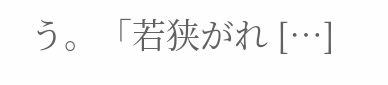う。「若狭がれ […]